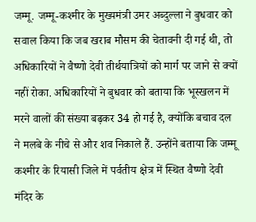जम्मू. जम्मू-कश्मीर के मुख्यमंत्री उमर अब्दुल्ला ने बुधवार को सवाल किया कि जब खराब मौसम की चेतावनी दी गई थी, तो अधिकारियों ने वैष्णो देवी तीर्थयात्रियों को मार्ग पर जाने से क्यों नहीं रोका. अधिकारियों ने बुधवार को बताया कि भूस्खलन में मरने वालों की संख्या बढ़कर 34 हो गई है, क्योंकि बचाव दल ने मलबे के नीचे से और शव निकाले हैं. उन्होंने बताया कि जम्मू कश्मीर के रियासी जिले में पर्वतीय क्षेत्र में स्थित वैष्णो देवी मंदिर के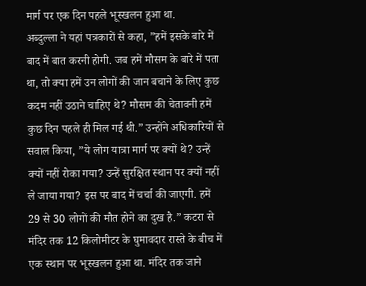मार्ग पर एक दिन पहले भूस्खलन हुआ था.
अब्दुल्ला ने यहां पत्रकारों से कहा, ”हमें इसके बारे में बाद में बात करनी होगी. जब हमें मौसम के बारे में पता था, तो क्या हमें उन लोगों की जान बचाने के लिए कुछ कदम नहीं उठाने चाहिए थे? मौसम की चेतावनी हमें कुछ दिन पहले ही मिल गई थी.” उन्होंने अधिकारियों से सवाल किया, ”ये लोग यात्रा मार्ग पर क्यों थे? उन्हें क्यों नहीं रोका गया? उन्हें सुरक्षित स्थान पर क्यों नहीं ले जाया गया? इस पर बाद में चर्चा की जाएगी. हमें 29 से 30 लोगों की मौत होने का दुख है.” कटरा से मंदिर तक 12 किलोमीटर के घुमावदार रास्ते के बीच में एक स्थान पर भूस्खलन हुआ था. मंदिर तक जाने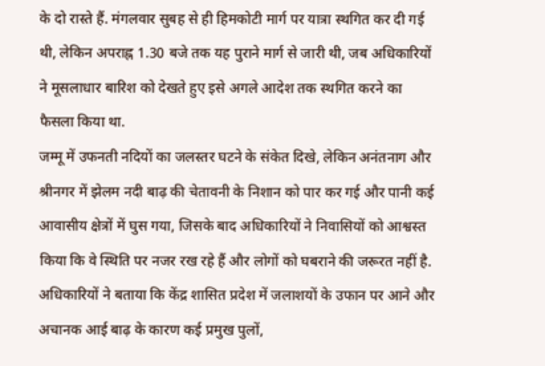के दो रास्ते हैं. मंगलवार सुबह से ही हिमकोटी मार्ग पर यात्रा स्थगित कर दी गई थी, लेकिन अपराह्न 1.30 बजे तक यह पुराने मार्ग से जारी थी, जब अधिकारियों ने मूसलाधार बारिश को देखते हुए इसे अगले आदेश तक स्थगित करने का फैसला किया था.
जम्मू में उफनती नदियों का जलस्तर घटने के संकेत दिखे, लेकिन अनंतनाग और श्रीनगर में झेलम नदी बाढ़ की चेतावनी के निशान को पार कर गई और पानी कई आवासीय क्षेत्रों में घुस गया, जिसके बाद अधिकारियों ने निवासियों को आश्वस्त किया कि वे स्थिति पर नजर रख रहे हैं और लोगों को घबराने की जरूरत नहीं है.
अधिकारियों ने बताया कि केंद्र शासित प्रदेश में जलाशयों के उफान पर आने और अचानक आई बाढ़ के कारण कई प्रमुख पुलों,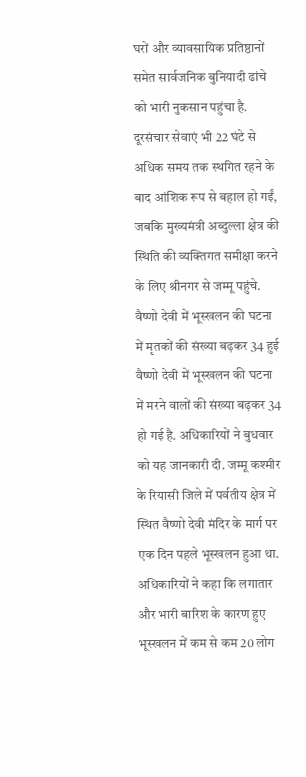घरों और व्यावसायिक प्रतिष्ठानों समेत सार्वजनिक बुनियादी ढांचे को भारी नुकसान पहुंचा है. दूरसंचार सेवाएं भी 22 घंटे से अधिक समय तक स्थगित रहने के बाद आंशिक रूप से बहाल हो गईं, जबकि मुख्यमंत्री अब्दुल्ला क्षेत्र की स्थिति की व्यक्तिगत समीक्षा करने के लिए श्रीनगर से जम्मू पहुंचे.
वैष्णो देवी में भूस्खलन की घटना में मृतकों की संख्या बढ़कर 34 हुई
वैष्णो देवी में भूस्खलन की घटना में मरने वालों की संख्या बढ़कर 34 हो गई है. अधिकारियों ने बुधवार को यह जानकारी दी. जम्मू कश्मीर के रियासी जिले में पर्वतीय क्षेत्र में स्थित वैष्णो देवी मंदिर के मार्ग पर एक दिन पहले भूस्खलन हुआ था. अधिकारियों ने कहा कि लगातार और भारी बारिश के कारण हुए भूस्खलन में कम से कम 20 लोग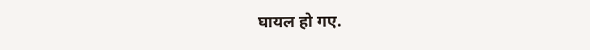घायल हो गए.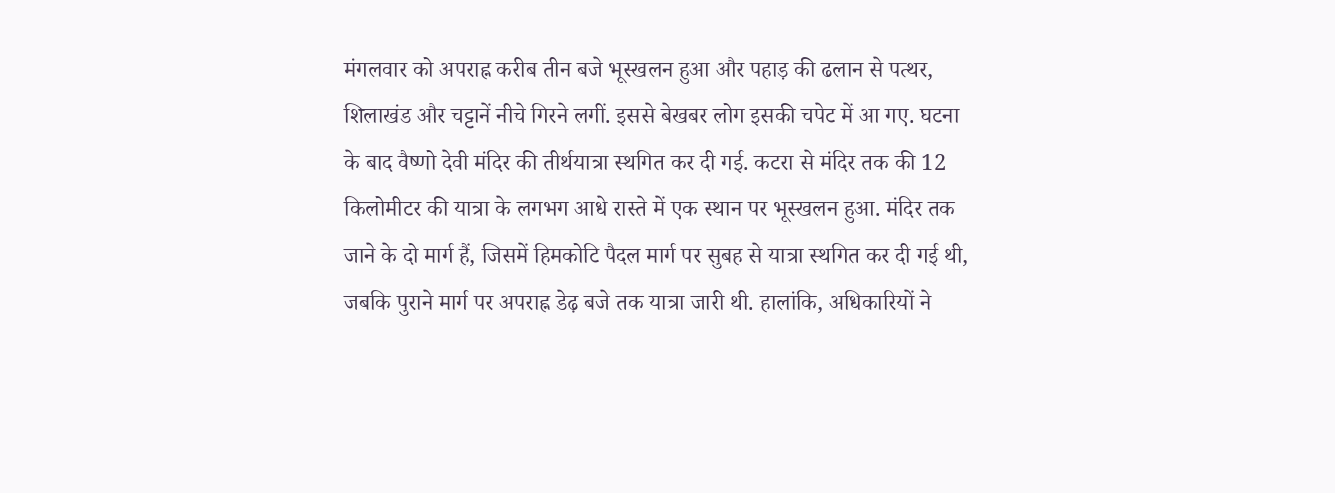मंगलवार को अपराह्न करीब तीन बजे भूस्खलन हुआ और पहाड़ की ढलान से पत्थर, शिलाखंड और चट्टानें नीचे गिरने लगीं. इससे बेखबर लोग इसकी चपेट में आ गए. घटना के बाद वैष्णो देवी मंदिर की तीर्थयात्रा स्थगित कर दी गई. कटरा से मंदिर तक की 12 किलोमीटर की यात्रा के लगभग आधे रास्ते में एक स्थान पर भूस्खलन हुआ. मंदिर तक जाने के दो मार्ग हैं, जिसमें हिमकोटि पैदल मार्ग पर सुबह से यात्रा स्थगित कर दी गई थी, जबकि पुराने मार्ग पर अपराह्न डेढ़ बजे तक यात्रा जारी थी. हालांकि, अधिकारियों ने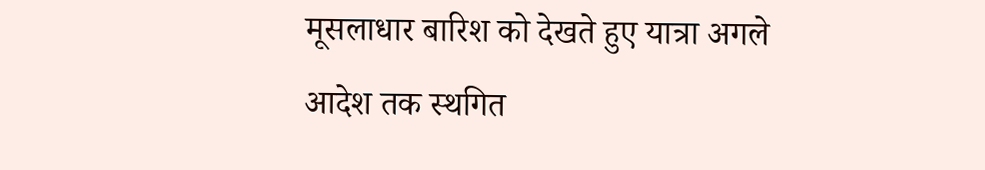मूसलाधार बारिश को देखते हुए यात्रा अगले आदेश तक स्थगित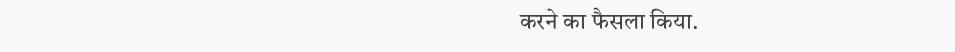करने का फैसला किया.